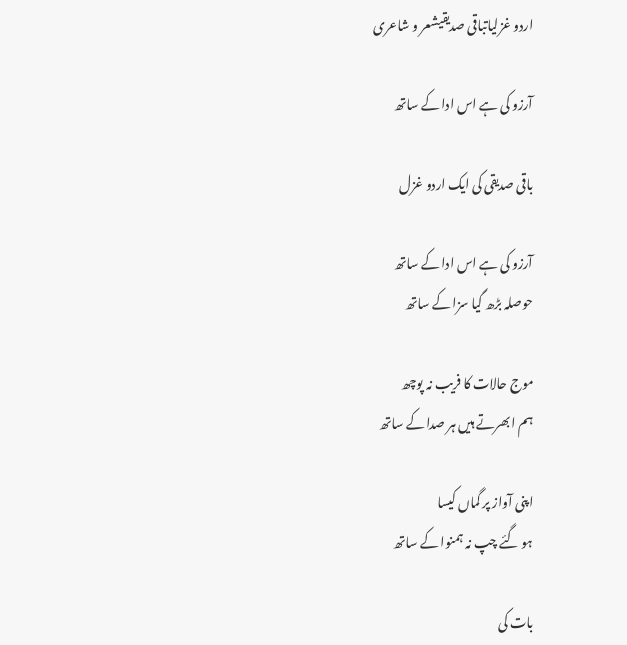اردو غزلیاتباقی صدیقیشعر و شاعری

آرزو کی ہے اس ادا کے ساتھ

باقی صدیقی کی ایک اردو غزل

آرزو کی ہے اس ادا کے ساتھ
حوصلہ بڑھ گیا سزا کے ساتھ

موج حالات کا فریب نہ پوچھ
ہم ابھرتے ہیں ہر صدا کے ساتھ

اپنی آواز پر گماں کیسا
ہو گئے چپ نہ ہمنوا کے ساتھ

بات کی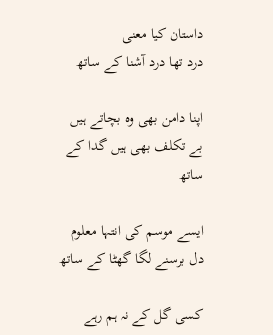داستان کیا معنی
درد تھا درد آشنا کے ساتھ

اپنا دامن بھی وہ بچاتے ہیں
بے تکلف بھی ہیں گدا کے ساتھ

ایسے موسم کی انتہا معلوم
دل برسنے لگا گھٹا کے ساتھ

کسی گل کے نہ ہم رہے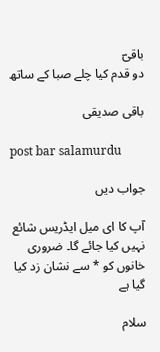باقیؔ
دو قدم کیا چلے صبا کے ساتھ

باقی صدیقی

post bar salamurdu

جواب دیں

آپ کا ای میل ایڈریس شائع نہیں کیا جائے گا۔ ضروری خانوں کو * سے نشان زد کیا گیا ہے

سلام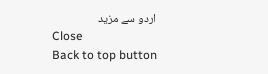اردو سے مزید
Close
Back to top button